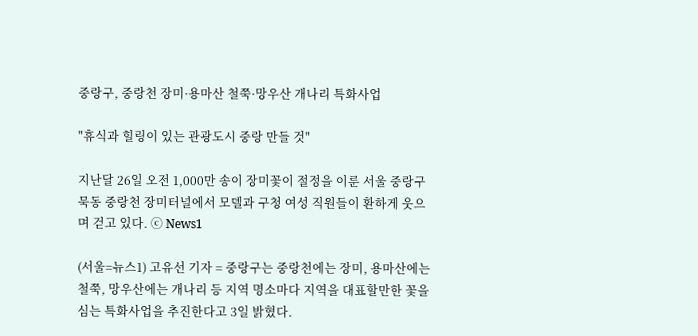중랑구, 중랑천 장미·용마산 철쭉·망우산 개나리 특화사업

"휴식과 힐링이 있는 관광도시 중랑 만들 것"

지난달 26일 오전 1,000만 송이 장미꽃이 절정을 이룬 서울 중랑구 묵동 중랑천 장미터널에서 모델과 구청 여성 직원들이 환하게 웃으며 걷고 있다. ⓒ News1

(서울=뉴스1) 고유선 기자 = 중랑구는 중랑천에는 장미, 용마산에는 철쭉, 망우산에는 개나리 등 지역 명소마다 지역을 대표할만한 꽃을 심는 특화사업을 추진한다고 3일 밝혔다.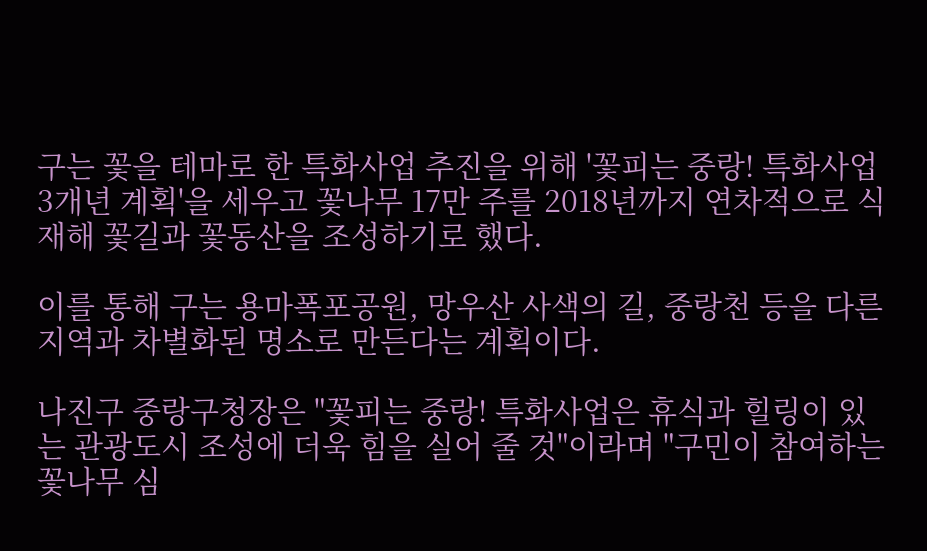구는 꽃을 테마로 한 특화사업 추진을 위해 '꽃피는 중랑! 특화사업 3개년 계획'을 세우고 꽃나무 17만 주를 2018년까지 연차적으로 식재해 꽃길과 꽃동산을 조성하기로 했다.

이를 통해 구는 용마폭포공원, 망우산 사색의 길, 중랑천 등을 다른 지역과 차별화된 명소로 만든다는 계획이다.

나진구 중랑구청장은 "꽃피는 중랑! 특화사업은 휴식과 힐링이 있는 관광도시 조성에 더욱 힘을 실어 줄 것"이라며 "구민이 참여하는 꽃나무 심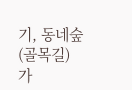기, 동네숲(골목길) 가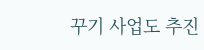꾸기 사업도 추진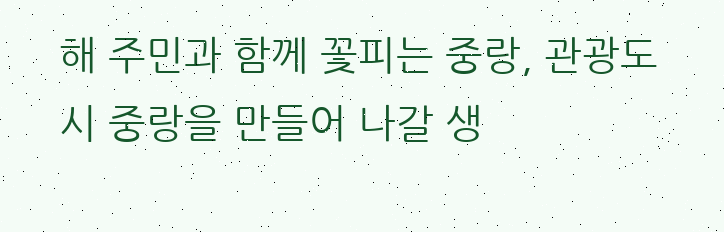해 주민과 함께 꽃피는 중랑, 관광도시 중랑을 만들어 나갈 생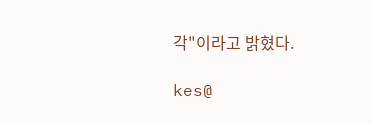각"이라고 밝혔다.

kes@